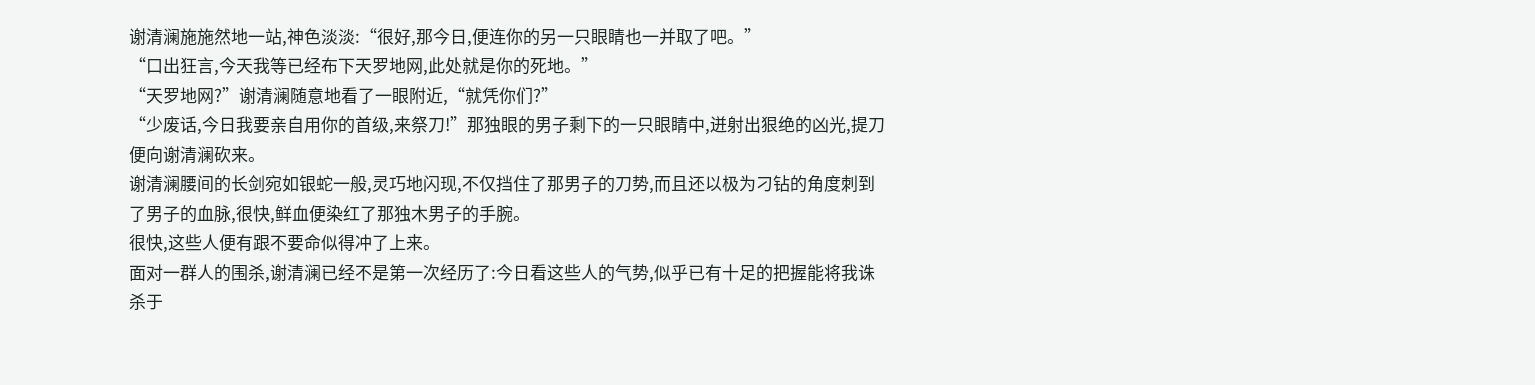谢清澜施施然地一站,神色淡淡:“很好,那今日,便连你的另一只眼睛也一并取了吧。”
“口出狂言,今天我等已经布下天罗地网,此处就是你的死地。”
“天罗地网?”谢清澜随意地看了一眼附近,“就凭你们?”
“少废话,今日我要亲自用你的首级,来祭刀!”那独眼的男子剩下的一只眼睛中,迸射出狠绝的凶光,提刀便向谢清澜砍来。
谢清澜腰间的长剑宛如银蛇一般,灵巧地闪现,不仅挡住了那男子的刀势,而且还以极为刁钻的角度刺到了男子的血脉,很快,鲜血便染红了那独木男子的手腕。
很快,这些人便有跟不要命似得冲了上来。
面对一群人的围杀,谢清澜已经不是第一次经历了:今日看这些人的气势,似乎已有十足的把握能将我诛杀于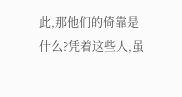此,那他们的倚靠是什么?凭着这些人,虽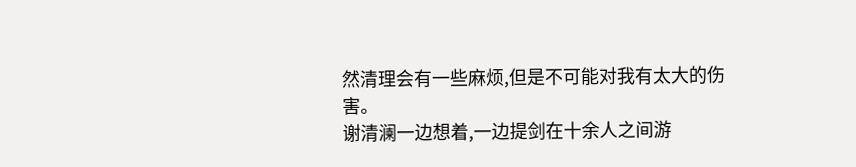然清理会有一些麻烦,但是不可能对我有太大的伤害。
谢清澜一边想着,一边提剑在十余人之间游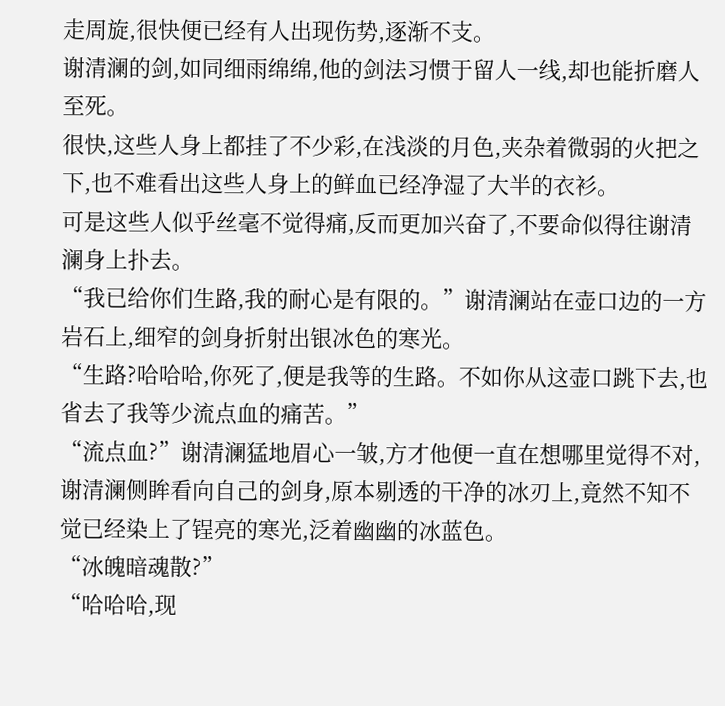走周旋,很快便已经有人出现伤势,逐渐不支。
谢清澜的剑,如同细雨绵绵,他的剑法习惯于留人一线,却也能折磨人至死。
很快,这些人身上都挂了不少彩,在浅淡的月色,夹杂着微弱的火把之下,也不难看出这些人身上的鲜血已经净湿了大半的衣衫。
可是这些人似乎丝毫不觉得痛,反而更加兴奋了,不要命似得往谢清澜身上扑去。
“我已给你们生路,我的耐心是有限的。”谢清澜站在壶口边的一方岩石上,细窄的剑身折射出银冰色的寒光。
“生路?哈哈哈,你死了,便是我等的生路。不如你从这壶口跳下去,也省去了我等少流点血的痛苦。”
“流点血?”谢清澜猛地眉心一皱,方才他便一直在想哪里觉得不对,谢清澜侧眸看向自己的剑身,原本剔透的干净的冰刃上,竟然不知不觉已经染上了锃亮的寒光,泛着幽幽的冰蓝色。
“冰魄暗魂散?”
“哈哈哈,现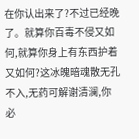在你认出来了?不过已经晚了。就算你百毒不侵又如何,就算你身上有东西护着又如何?这冰魄暗魂散无孔不入,无药可解谢清澜,你必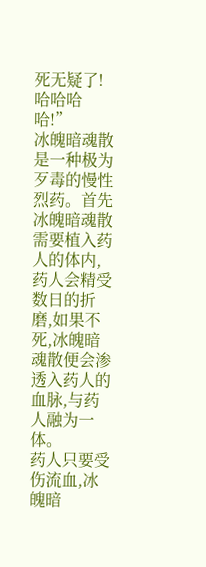死无疑了!哈哈哈哈!”
冰魄暗魂散是一种极为歹毒的慢性烈药。首先冰魄暗魂散需要植入药人的体内,药人会精受数日的折磨,如果不死,冰魄暗魂散便会渗透入药人的血脉,与药人融为一体。
药人只要受伤流血,冰魄暗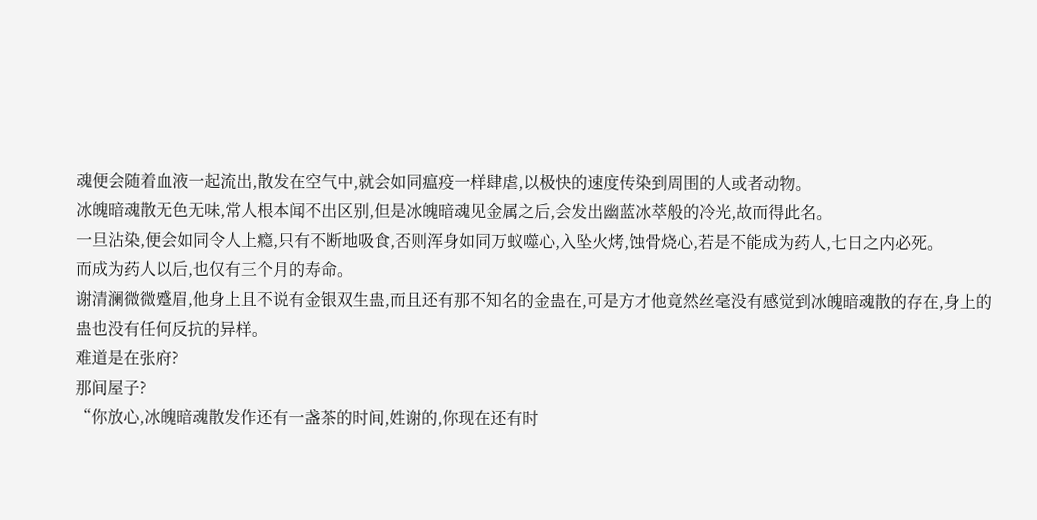魂便会随着血液一起流出,散发在空气中,就会如同瘟疫一样肆虐,以极快的速度传染到周围的人或者动物。
冰魄暗魂散无色无味,常人根本闻不出区别,但是冰魄暗魂见金属之后,会发出幽蓝冰萃般的冷光,故而得此名。
一旦沾染,便会如同令人上瘾,只有不断地吸食,否则浑身如同万蚁噬心,入坠火烤,蚀骨烧心,若是不能成为药人,七日之内必死。
而成为药人以后,也仅有三个月的寿命。
谢清澜微微蹙眉,他身上且不说有金银双生蛊,而且还有那不知名的金蛊在,可是方才他竟然丝毫没有感觉到冰魄暗魂散的存在,身上的蛊也没有任何反抗的异样。
难道是在张府?
那间屋子?
“你放心,冰魄暗魂散发作还有一盏茶的时间,姓谢的,你现在还有时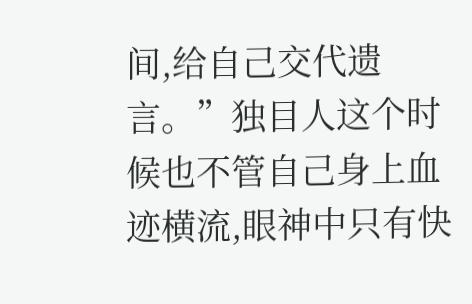间,给自己交代遗言。”独目人这个时候也不管自己身上血迹横流,眼神中只有快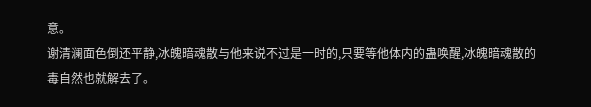意。
谢清澜面色倒还平静,冰魄暗魂散与他来说不过是一时的,只要等他体内的蛊唤醒,冰魄暗魂散的毒自然也就解去了。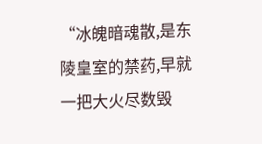“冰魄暗魂散,是东陵皇室的禁药,早就一把大火尽数毁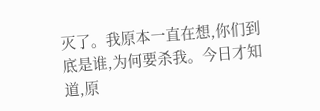灭了。我原本一直在想,你们到底是谁,为何要杀我。今日才知道,原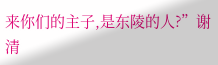来你们的主子,是东陵的人?”谢清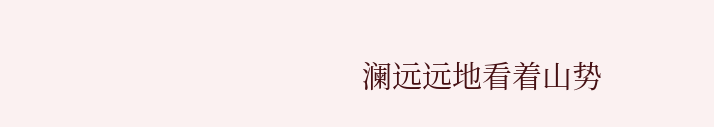澜远远地看着山势